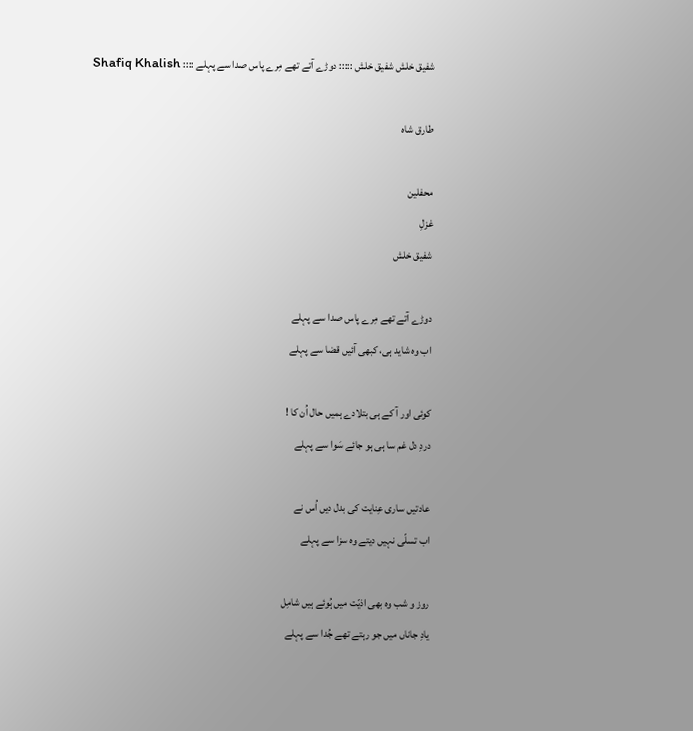شفیق خلش شفیق خلش ::::: دوڑے آتے تھے مِرے پاس صدا سے پہلے :::: Shafiq Khalish

طارق شاہ

محفلین
غزلِ
شفیق خلش

دوڑے آتے تھے مِرے پاس صدا سے پہلے
اب وہ شاید ہی، کبھی آئیں قضا سے پہلے

کوئی اور آ کے ہی بتلادے ہمیں حال اُن کا !
دردِ دل غم سا ہی ہو جائے سَوا سے پہلے

عادتیں ساری عِنایت کی بدل دیں اُس نے
اب تسلّی نہیں دیتے وہ سزا سے پہلے

روز و شب وہ بھی اذیّت میں ہُوئے ہیں شامِل
یادِ جاناں میں جو رہتے تھے جُدا سے پہلے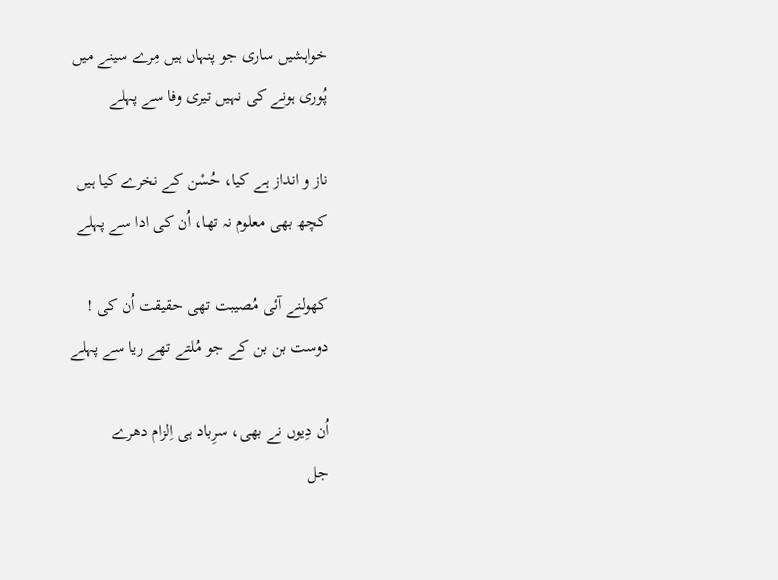خواہشیں ساری جو پنہاں ہیں مِرے سینے میں
پُوری ہونے کی نہیں تیری وفا سے پہلے

ناز و انداز ہے کیا، حُسْن کے نخرے کیا ہیں
کچھ بھی معلوم نہ تھا، اُن کی ادا سے پہلے

کھولنے آئی مُصیبت تھی حقیقت اُن کی !
دوست بن بن کے جو مُلتے تھے ریا سے پہلے

اُن دِیوں نے بھی، سرِباد ہی اِلزام دھرے
جل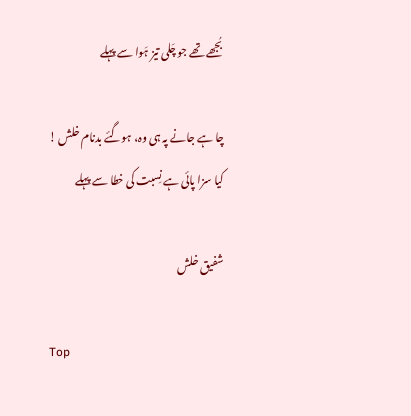بُجھے تھے جو چَلی تیز ہَوا سے پہلے

چا ہے جانے پہ ہی وہ، ہوگئے بدنام خلش !
کیا سزا پائی ہے نِسبت کی خطا سے پہلے

شفیق خلش

Top